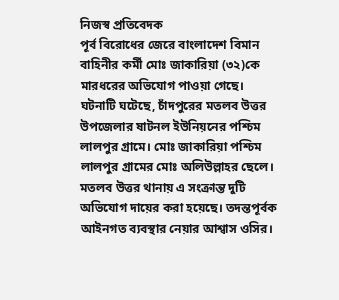নিজস্ব প্রতিবেদক
পূর্ব বিরোধের জেরে বাংলাদেশ বিমান বাহিনীর কর্মী মোঃ জাকারিয়া (৩২)কে মারধরের অভিযোগ পাওয়া গেছে। ঘটনাটি ঘটেছে, চাঁদপুরের মতলব উত্তর উপজেলার ষাটনল ইউনিয়নের পশ্চিম লালপুর গ্ৰামে। মোঃ জাকারিয়া পশ্চিম লালপুর গ্ৰামের মোঃ অলিউল্লাহর ছেলে। মতলব উত্তর থানায় এ সংক্রান্ত দুটি অভিযোগ দায়ের করা হয়েছে। তদন্তপূর্বক আইনগত ব্যবস্থার নেয়ার আশ্বাস ওসির।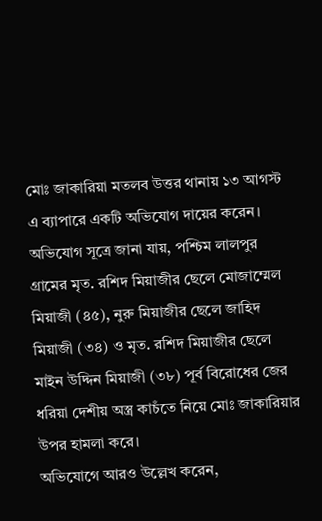মোঃ জাকারিয়া মতলব উত্তর থানায় ১৩ আগস্ট এ ব্যাপারে একটি অভিযোগ দায়ের করেন। অভিযোগ সূত্রে জানা যায়, পশ্চিম লালপুর গ্ৰামের মৃত. রশিদ মিয়াজীর ছেলে মোজাম্মেল মিয়াজী (৪৫), নুরু মিয়াজীর ছেলে জাহিদ মিয়াজী (৩৪) ও মৃত. রশিদ মিয়াজীর ছেলে মাইন উদ্দিন মিয়াজী (৩৮) পূর্ব বিরোধের জের ধরিয়া দেশীয় অস্ত্র কাচঁতে নিয়ে মোঃ জাকারিয়ার উপর হামলা করে।
অভিযোগে আরও উল্লেখ করেন,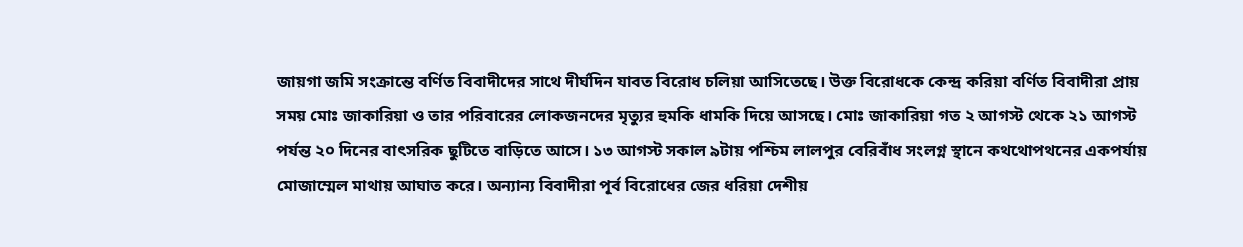জায়গা জমি সংক্রান্তে বর্ণিত বিবাদীদের সাথে দীর্ঘদিন যাবত বিরোধ চলিয়া আসিতেছে। উক্ত বিরোধকে কেন্দ্র করিয়া বর্ণিত বিবাদীরা প্রায় সময় মোঃ জাকারিয়া ও তার পরিবারের লোকজনদের মৃত্যুর হুমকি ধামকি দিয়ে আসছে। মোঃ জাকারিয়া গত ২ আগস্ট থেকে ২১ আগস্ট পর্যন্ত ২০ দিনের বাৎসরিক ছুটিতে বাড়িতে আসে। ১৩ আগস্ট সকাল ৯টায় পশ্চিম লালপুর বেরিবাঁধ সংলগ্ন স্থানে কথথোপথনের একপর্যায় মোজাম্মেল মাথায় আঘাত করে। অন্যান্য বিবাদীরা পূর্ব বিরোধের জের ধরিয়া দেশীয়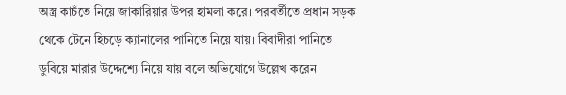অস্ত্র কাচঁতে নিয়ে জাকারিয়ার উপর হামলা করে। পরবর্তীতে প্রধান সড়ক থেকে টেনে হিচড়ে ক্যানালের পানিতে নিয়ে যায়। বিবাদীরা পানিতে ডুবিয়ে মারার উদ্দেশ্যে নিয়ে যায় বলে অভিযোগে উল্লেখ করেন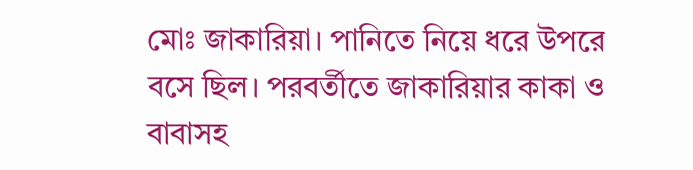মোঃ জাকারিয়া। পানিতে নিয়ে ধরে উপরে বসে ছিল। পরবর্তীতে জাকারিয়ার কাকা ও বাবাসহ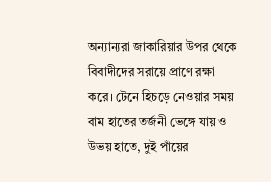অন্যান্যরা জাকারিয়ার উপর থেকে বিবাদীদের সরায়ে প্রাণে রক্ষা করে। টেনে হিচড়ে নেওয়ার সময় বাম হাতের তর্জনী ভেঙ্গে যায় ও উভয় হাতে, দুই পাঁয়ের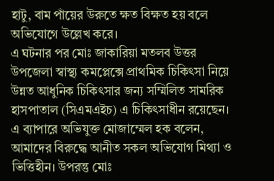হাটু, বাম পাঁয়ের উরুতে ক্ষত বিক্ষত হয় বলে অভিযোগে উল্লেখ করে।
এ ঘটনার পর মোঃ জাকারিয়া মতলব উত্তর উপজেলা স্বাস্থ্য কমপ্লেক্সে প্রাথমিক চিকিৎসা নিয়ে উন্নত আধুনিক চিকিৎসার জন্য সম্মিলিত সামরিক হাসপাতাল (সিএমএইচ) এ চিকিৎসাধীন রয়েছেন।
এ ব্যাপারে অভিযুক্ত মোজাম্মেল হক বলেন, আমাদের বিরুদ্ধে আনীত সকল অভিযোগ মিথ্যা ও ভিত্তিহীন। উপরন্তু মোঃ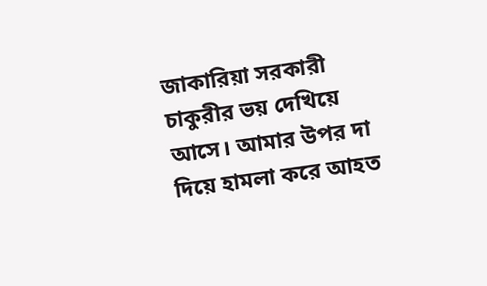জাকারিয়া সরকারী চাকুরীর ভয় দেখিয়ে আসে। আমার উপর দা দিয়ে হামলা করে আহত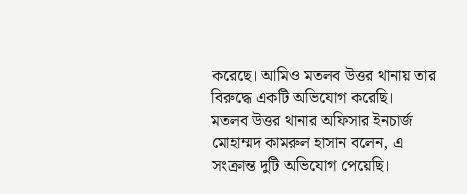করেছে। আমিও মতলব উত্তর থানায় তার বিরুদ্ধে একটি অভিযোগ করেছি।
মতলব উত্তর থানার অফিসার ইনচার্জ মোহাম্মদ কামরুল হাসান বলেন, এ সংক্রান্ত দুটি অভিযোগ পেয়েছি।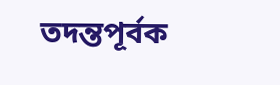তদন্তপূর্বক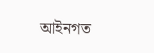আইনগত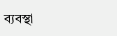ব্যবস্থা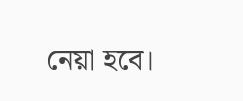নেয়া হবে।